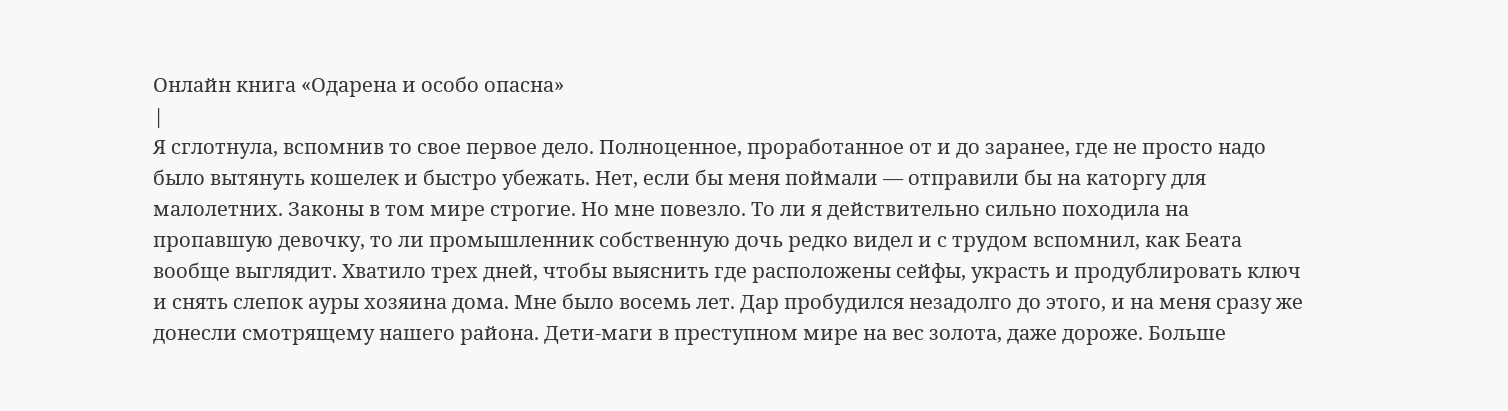Онлайн книга «Одарена и особо опасна»
|
Я сглотнула, вспомнив то свое первое дело. Полноценное, проработанное от и до заранее, где не просто надо было вытянуть кошелек и быстро убежать. Нет, если бы меня поймали — отправили бы на каторгу для малолетних. Законы в том мире строгие. Но мне повезло. То ли я действительно сильно походила на пропавшую девочку, то ли промышленник собственную дочь редко видел и с трудом вспомнил, как Беата вообще выглядит. Хватило трех дней, чтобы выяснить где расположены сейфы, украсть и продублировать ключ и снять слепок ауры хозяина дома. Мне было восемь лет. Дар пробудился незадолго до этого, и на меня сразу же донесли смотрящему нашего района. Дети-маги в преступном мире на вес золота, даже дороже. Больше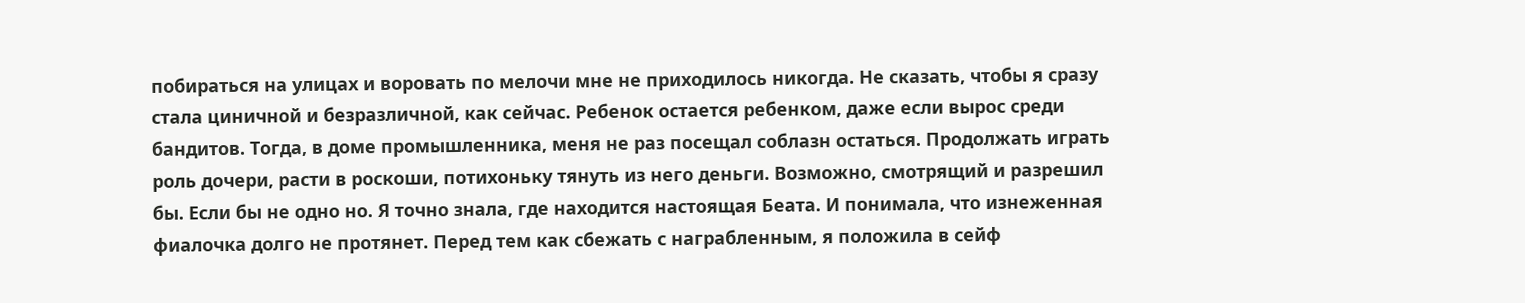побираться на улицах и воровать по мелочи мне не приходилось никогда. Не сказать, чтобы я сразу стала циничной и безразличной, как сейчас. Ребенок остается ребенком, даже если вырос среди бандитов. Тогда, в доме промышленника, меня не раз посещал соблазн остаться. Продолжать играть роль дочери, расти в роскоши, потихоньку тянуть из него деньги. Возможно, смотрящий и разрешил бы. Если бы не одно но. Я точно знала, где находится настоящая Беата. И понимала, что изнеженная фиалочка долго не протянет. Перед тем как сбежать с награбленным, я положила в сейф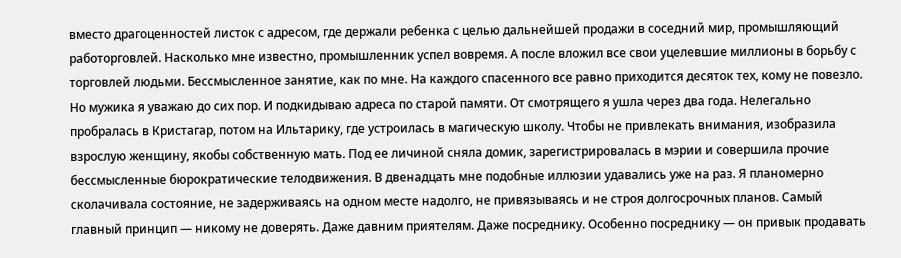вместо драгоценностей листок с адресом, где держали ребенка с целью дальнейшей продажи в соседний мир, промышляющий работорговлей. Насколько мне известно, промышленник успел вовремя. А после вложил все свои уцелевшие миллионы в борьбу с торговлей людьми. Бессмысленное занятие, как по мне. На каждого спасенного все равно приходится десяток тех, кому не повезло. Но мужика я уважаю до сих пор. И подкидываю адреса по старой памяти. От смотрящего я ушла через два года. Нелегально пробралась в Кристагар, потом на Ильтарику, где устроилась в магическую школу. Чтобы не привлекать внимания, изобразила взрослую женщину, якобы собственную мать. Под ее личиной сняла домик, зарегистрировалась в мэрии и совершила прочие бессмысленные бюрократические телодвижения. В двенадцать мне подобные иллюзии удавались уже на раз. Я планомерно сколачивала состояние, не задерживаясь на одном месте надолго, не привязываясь и не строя долгосрочных планов. Самый главный принцип — никому не доверять. Даже давним приятелям. Даже посреднику. Особенно посреднику — он привык продавать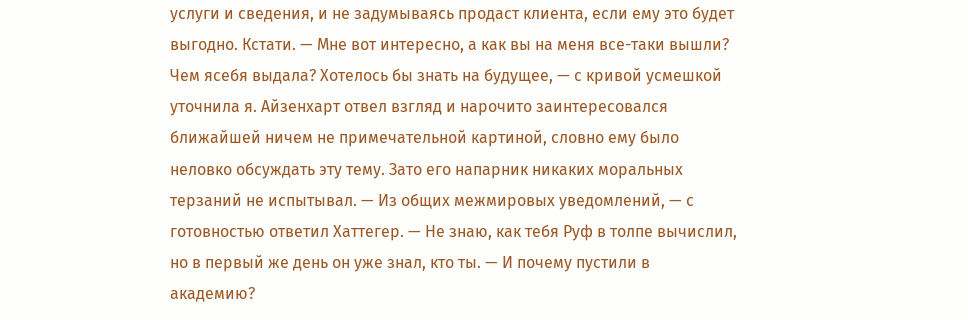услуги и сведения, и не задумываясь продаст клиента, если ему это будет выгодно. Кстати. — Мне вот интересно, а как вы на меня все-таки вышли? Чем ясебя выдала? Хотелось бы знать на будущее, — с кривой усмешкой уточнила я. Айзенхарт отвел взгляд и нарочито заинтересовался ближайшей ничем не примечательной картиной, словно ему было неловко обсуждать эту тему. Зато его напарник никаких моральных терзаний не испытывал. — Из общих межмировых уведомлений, — с готовностью ответил Хаттегер. — Не знаю, как тебя Руф в толпе вычислил, но в первый же день он уже знал, кто ты. — И почему пустили в академию?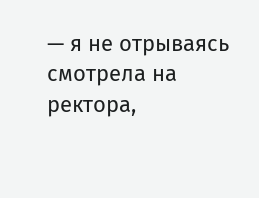— я не отрываясь смотрела на ректора,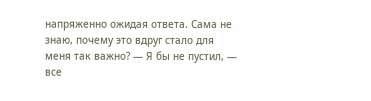напряженно ожидая ответа. Сама не знаю, почему это вдруг стало для меня так важно? — Я бы не пустил, — все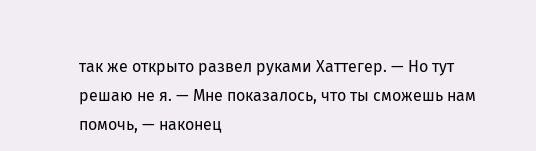так же открыто развел руками Хаттегер. — Но тут решаю не я. — Мне показалось, что ты сможешь нам помочь, — наконец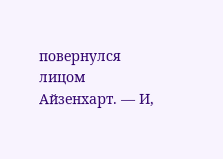повернулся лицом Айзенхарт. — И,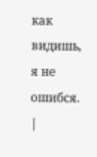как видишь, я не ошибся. |